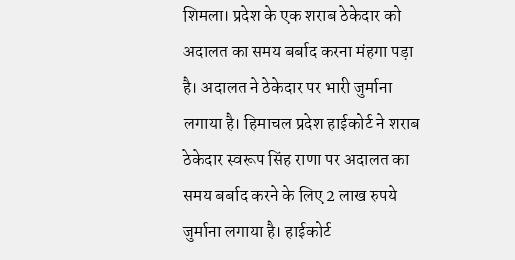शिमला। प्रदेश के एक शराब ठेकेदार को अदालत का समय बर्बाद करना मंहगा पड़ा है। अदालत ने ठेकेदार पर भारी जुर्माना लगाया है। हिमाचल प्रदेश हाईकोर्ट ने शराब ठेकेदार स्वरूप सिंह राणा पर अदालत का समय बर्बाद करने के लिए 2 लाख रुपये जुर्माना लगाया है। हाईकोर्ट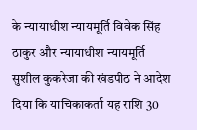के न्यायाधीश न्यायमूर्ति विवेक सिंह ठाकुर और न्यायाधीश न्यायमूर्ति सुशील कुकरेजा की खंडपीठ ने आदेश दिया कि याचिकाकर्ता यह राशि 30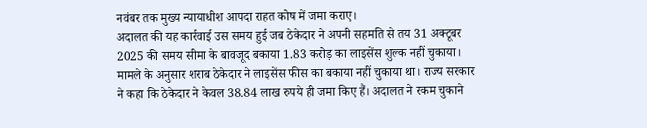नवंबर तक मुख्य न्यायाधीश आपदा राहत कोष में जमा कराए।
अदालत की यह कार्रवाई उस समय हुई जब ठेकेदार ने अपनी सहमति से तय 31 अक्टूबर 2025 की समय सीमा के बावजूद बकाया 1.83 करोड़ का लाइसेंस शुल्क नहीं चुकाया। मामले के अनुसार शराब ठेकेदार ने लाइसेंस फीस का बकाया नहीं चुकाया था। राज्य सरकार ने कहा कि ठेकेदार ने केवल 38.84 लाख रुपये ही जमा किए हैं। अदालत ने रकम चुकाने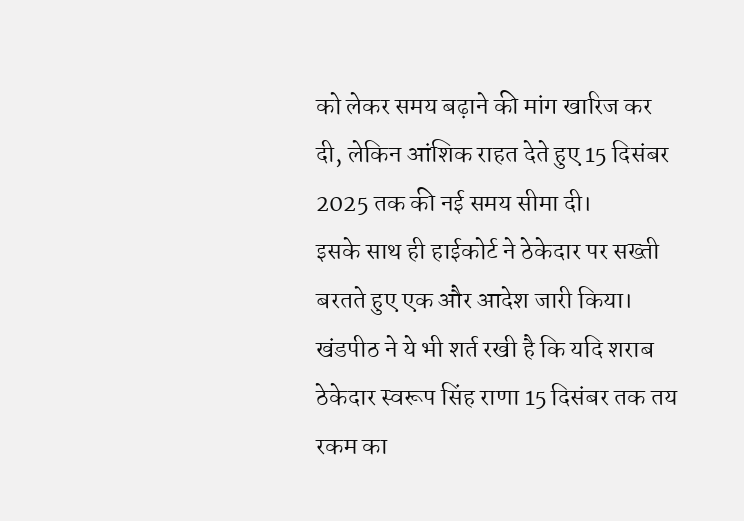को लेकर समय बढ़ाने की मांग खारिज कर दी, लेकिन आंशिक राहत देते हुए 15 दिसंबर 2025 तक की नई समय सीमा दी।
इसके साथ ही हाईकोर्ट ने ठेकेदार पर सख्ती बरतते हुए एक और आदेश जारी किया। खंडपीठ ने ये भी शर्त रखी है कि यदि शराब ठेकेदार स्वरूप सिंह राणा 15 दिसंबर तक तय रकम का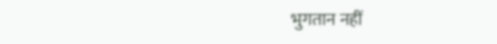भुगतान नहीं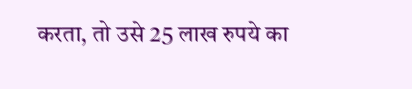करता, तो उसे 25 लाख रुपये का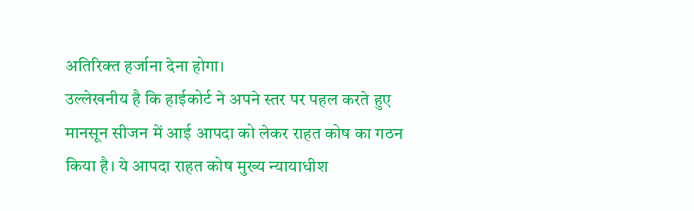अतिरिक्त हर्जाना देना होगा।
उल्लेखनीय है कि हाईकोर्ट ने अपने स्तर पर पहल करते हुए मानसून सीजन में आई आपदा को लेकर राहत कोष का गठन किया है। ये आपदा राहत कोष मुख्य न्यायाधीश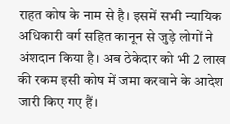राहत कोष के नाम से है। इसमें सभी न्यायिक अधिकारी वर्ग सहित कानून से जुड़े लोगों ने अंशदान किया है। अब ठेकेदार को भी 2 लाख की रकम इसी कोष में जमा करवाने के आदेश जारी किए गए हैं।